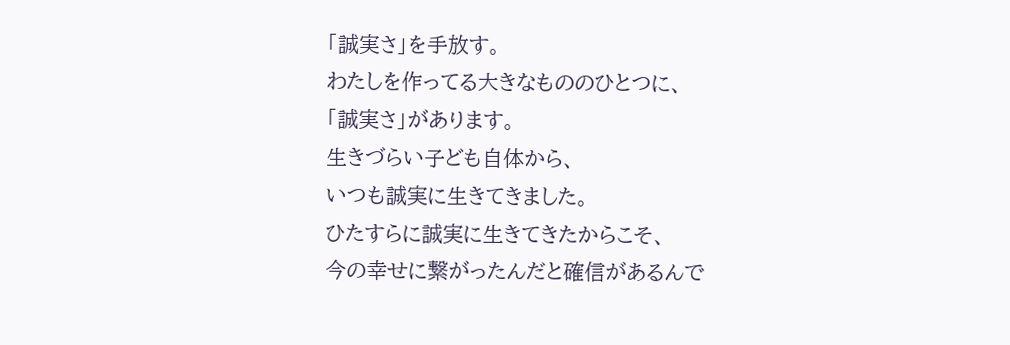「誠実さ」を手放す。
わたしを作ってる大きなもののひとつに、
「誠実さ」があります。
生きづらい子ども自体から、
いつも誠実に生きてきました。
ひたすらに誠実に生きてきたからこそ、
今の幸せに繋がったんだと確信があるんで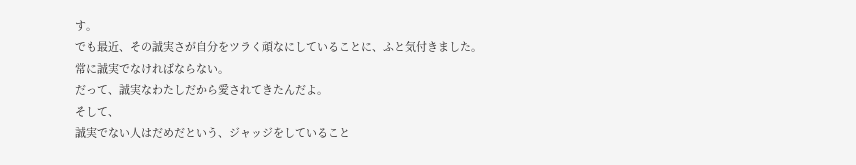す。
でも最近、その誠実さが自分をツラく頑なにしていることに、ふと気付きました。
常に誠実でなければならない。
だって、誠実なわたしだから愛されてきたんだよ。
そして、
誠実でない人はだめだという、ジャッジをしていること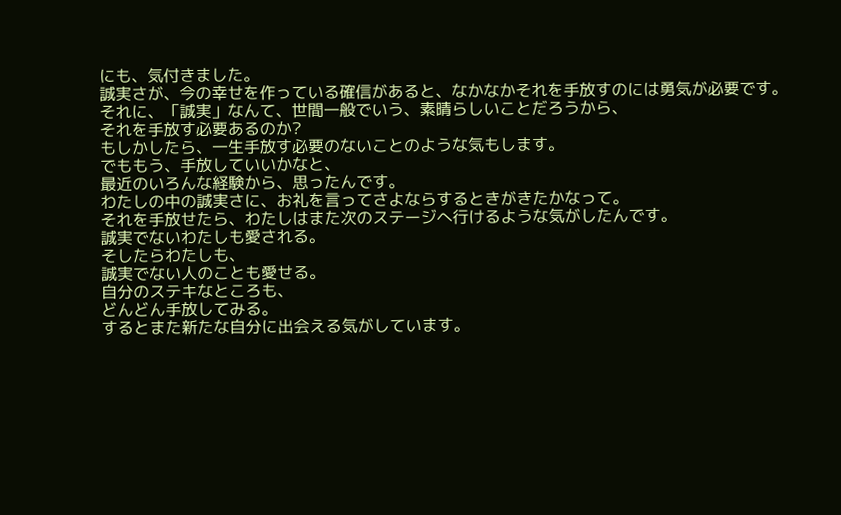にも、気付きました。
誠実さが、今の幸せを作っている確信があると、なかなかそれを手放すのには勇気が必要です。
それに、「誠実」なんて、世間一般でいう、素晴らしいことだろうから、
それを手放す必要あるのか?
もしかしたら、一生手放す必要のないことのような気もします。
でももう、手放していいかなと、
最近のいろんな経験から、思ったんです。
わたしの中の誠実さに、お礼を言ってさよならするときがきたかなって。
それを手放せたら、わたしはまた次のステージへ行けるような気がしたんです。
誠実でないわたしも愛される。
そしたらわたしも、
誠実でない人のことも愛せる。
自分のステキなところも、
どんどん手放してみる。
するとまた新たな自分に出会える気がしています。